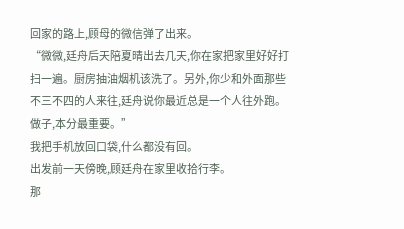回家的路上,顾母的微信弹了出来。
“微微,廷舟后天陪夏晴出去几天,你在家把家里好好打扫一遍。厨房抽油烟机该洗了。另外,你少和外面那些不三不四的人来往,廷舟说你最近总是一个人往外跑。做子,本分最重要。”
我把手机放回口袋,什么都没有回。
出发前一天傍晚,顾廷舟在家里收拾行李。
那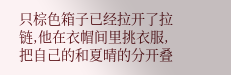只棕色箱子已经拉开了拉链,他在衣帽间里挑衣服,把自己的和夏晴的分开叠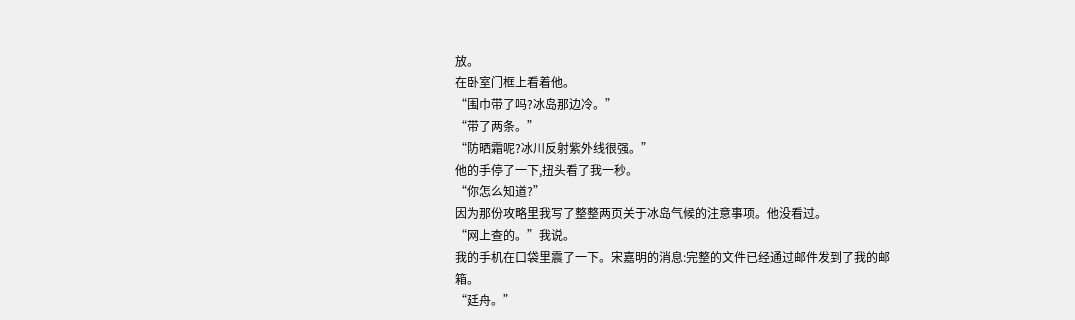放。
在卧室门框上看着他。
“围巾带了吗?冰岛那边冷。”
“带了两条。”
“防晒霜呢?冰川反射紫外线很强。”
他的手停了一下,扭头看了我一秒。
“你怎么知道?”
因为那份攻略里我写了整整两页关于冰岛气候的注意事项。他没看过。
“网上查的。”我说。
我的手机在口袋里震了一下。宋嘉明的消息:完整的文件已经通过邮件发到了我的邮箱。
“廷舟。”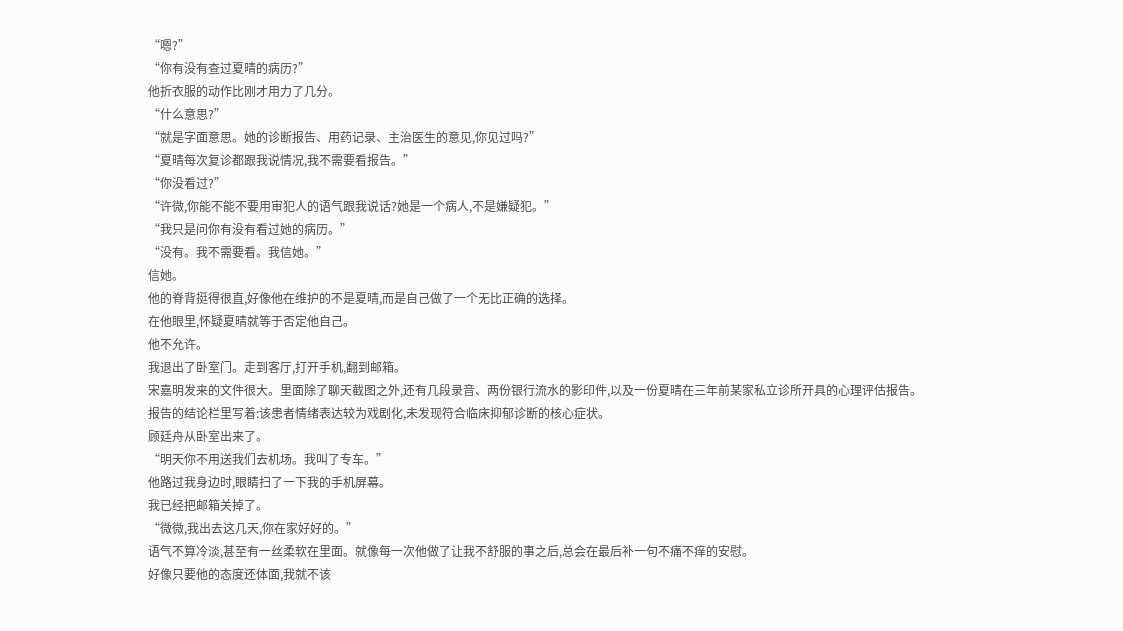“嗯?”
“你有没有查过夏晴的病历?”
他折衣服的动作比刚才用力了几分。
“什么意思?”
“就是字面意思。她的诊断报告、用药记录、主治医生的意见,你见过吗?”
“夏晴每次复诊都跟我说情况,我不需要看报告。”
“你没看过?”
“许微,你能不能不要用审犯人的语气跟我说话?她是一个病人,不是嫌疑犯。”
“我只是问你有没有看过她的病历。”
“没有。我不需要看。我信她。”
信她。
他的脊背挺得很直,好像他在维护的不是夏晴,而是自己做了一个无比正确的选择。
在他眼里,怀疑夏晴就等于否定他自己。
他不允许。
我退出了卧室门。走到客厅,打开手机,翻到邮箱。
宋嘉明发来的文件很大。里面除了聊天截图之外,还有几段录音、两份银行流水的影印件,以及一份夏晴在三年前某家私立诊所开具的心理评估报告。
报告的结论栏里写着:该患者情绪表达较为戏剧化,未发现符合临床抑郁诊断的核心症状。
顾廷舟从卧室出来了。
“明天你不用送我们去机场。我叫了专车。”
他路过我身边时,眼睛扫了一下我的手机屏幕。
我已经把邮箱关掉了。
“微微,我出去这几天,你在家好好的。”
语气不算冷淡,甚至有一丝柔软在里面。就像每一次他做了让我不舒服的事之后,总会在最后补一句不痛不痒的安慰。
好像只要他的态度还体面,我就不该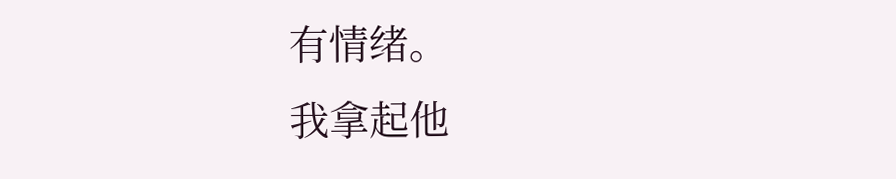有情绪。
我拿起他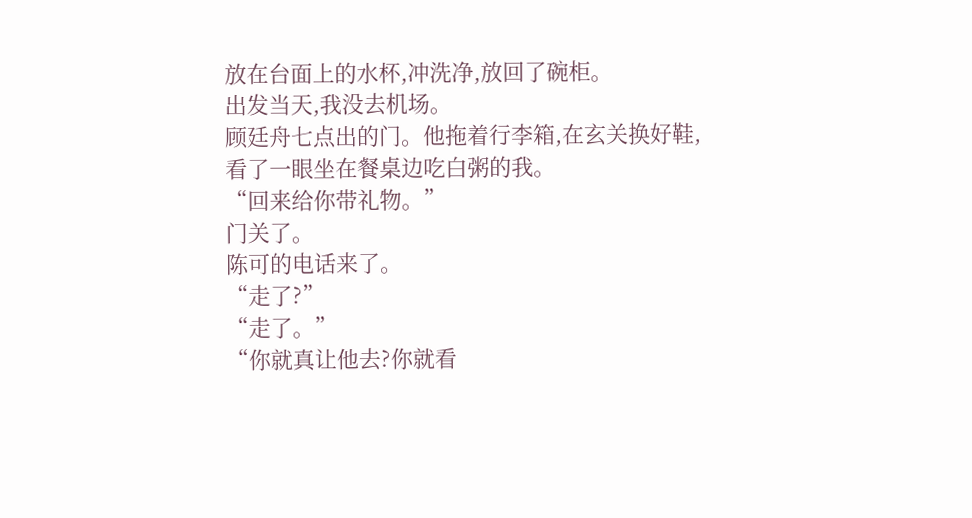放在台面上的水杯,冲洗净,放回了碗柜。
出发当天,我没去机场。
顾廷舟七点出的门。他拖着行李箱,在玄关换好鞋,看了一眼坐在餐桌边吃白粥的我。
“回来给你带礼物。”
门关了。
陈可的电话来了。
“走了?”
“走了。”
“你就真让他去?你就看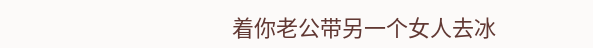着你老公带另一个女人去冰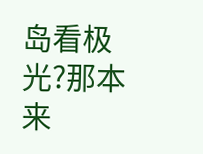岛看极光?那本来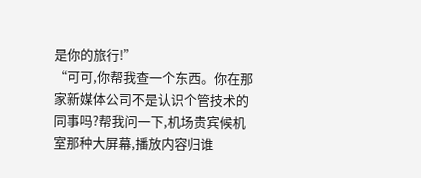是你的旅行!”
“可可,你帮我查一个东西。你在那家新媒体公司不是认识个管技术的同事吗?帮我问一下,机场贵宾候机室那种大屏幕,播放内容归谁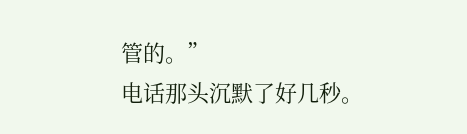管的。”
电话那头沉默了好几秒。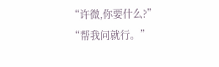“许微,你要什么?”
“帮我问就行。”